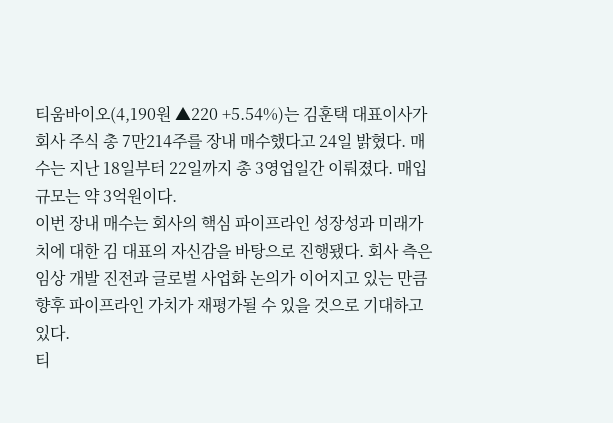티움바이오(4,190원 ▲220 +5.54%)는 김훈택 대표이사가 회사 주식 총 7만214주를 장내 매수했다고 24일 밝혔다. 매수는 지난 18일부터 22일까지 총 3영업일간 이뤄졌다. 매입 규모는 약 3억원이다.
이번 장내 매수는 회사의 핵심 파이프라인 성장성과 미래가치에 대한 김 대표의 자신감을 바탕으로 진행됐다. 회사 측은 임상 개발 진전과 글로벌 사업화 논의가 이어지고 있는 만큼 향후 파이프라인 가치가 재평가될 수 있을 것으로 기대하고 있다.
티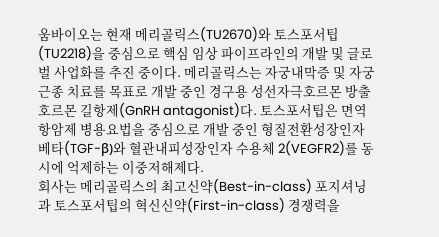움바이오는 현재 메리골릭스(TU2670)와 토스포서팁(TU2218)을 중심으로 핵심 임상 파이프라인의 개발 및 글로벌 사업화를 추진 중이다. 메리골릭스는 자궁내막증 및 자궁근종 치료를 목표로 개발 중인 경구용 성선자극호르몬 방출호르몬 길항제(GnRH antagonist)다. 토스포서팁은 면역항암제 병용요법을 중심으로 개발 중인 형질전환성장인자 베타(TGF-β)와 혈관내피성장인자 수용체 2(VEGFR2)를 동시에 억제하는 이중저해제다.
회사는 메리골릭스의 최고신약(Best-in-class) 포지셔닝과 토스포서팁의 혁신신약(First-in-class) 경쟁력을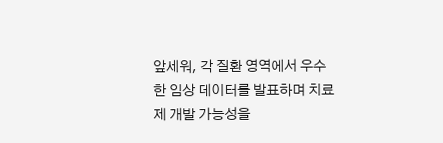앞세워, 각 질환 영역에서 우수한 임상 데이터를 발표하며 치료제 개발 가능성을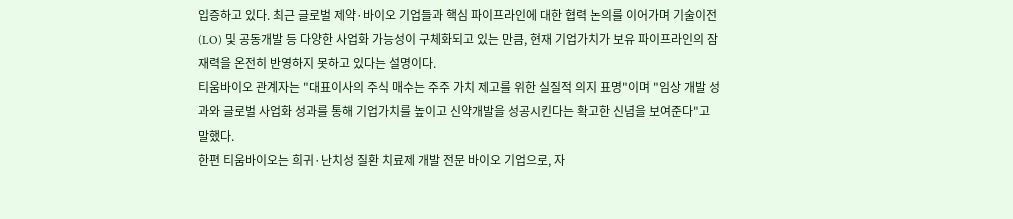입증하고 있다. 최근 글로벌 제약·바이오 기업들과 핵심 파이프라인에 대한 협력 논의를 이어가며 기술이전(LO) 및 공동개발 등 다양한 사업화 가능성이 구체화되고 있는 만큼, 현재 기업가치가 보유 파이프라인의 잠재력을 온전히 반영하지 못하고 있다는 설명이다.
티움바이오 관계자는 "대표이사의 주식 매수는 주주 가치 제고를 위한 실질적 의지 표명"이며 "임상 개발 성과와 글로벌 사업화 성과를 통해 기업가치를 높이고 신약개발을 성공시킨다는 확고한 신념을 보여준다"고 말했다.
한편 티움바이오는 희귀·난치성 질환 치료제 개발 전문 바이오 기업으로, 자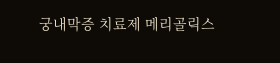궁내막증 치료제 메리골릭스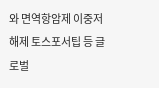와 면역항암제 이중저해제 토스포서팁 등 글로벌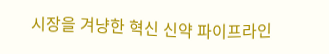시장을 겨냥한 혁신 신약 파이프라인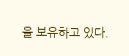을 보유하고 있다.